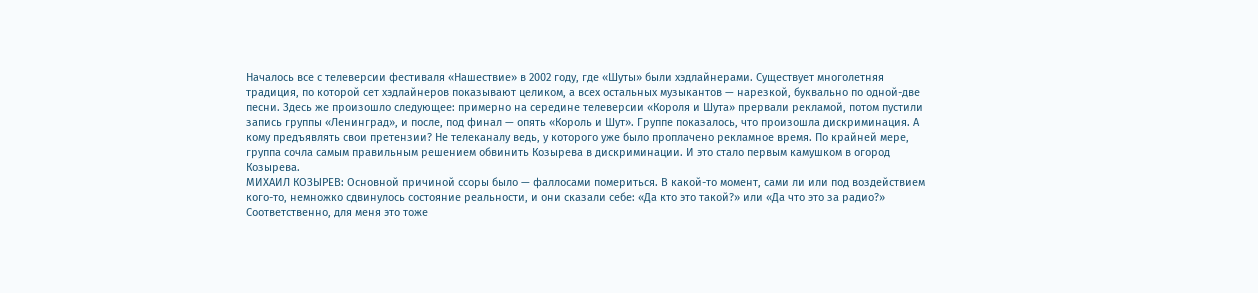Началось все с телеверсии фестиваля «Нашествие» в 2002 году, где «Шуты» были хэдлайнерами. Существует многолетняя традиция, по которой сет хэдлайнеров показывают целиком, а всех остальных музыкантов — нарезкой, буквально по одной-две песни. Здесь же произошло следующее: примерно на середине телеверсии «Короля и Шута» прервали рекламой, потом пустили запись группы «Ленинград», и после, под финал — опять «Король и Шут». Группе показалось, что произошла дискриминация. А кому предъявлять свои претензии? Не телеканалу ведь, у которого уже было проплачено рекламное время. По крайней мере, группа сочла самым правильным решением обвинить Козырева в дискриминации. И это стало первым камушком в огород Козырева.
МИХАИЛ КОЗЫРЕВ: Основной причиной ссоры было — фаллосами помериться. В какой-то момент, сами ли или под воздействием кого-то, немножко сдвинулось состояние реальности, и они сказали себе: «Да кто это такой?» или «Да что это за радио?» Соответственно, для меня это тоже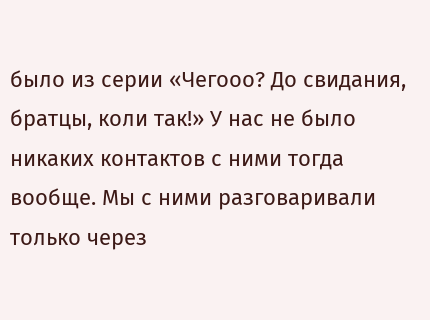было из серии «Чегооо? До свидания, братцы, коли так!» У нас не было никаких контактов с ними тогда вообще. Мы с ними разговаривали только через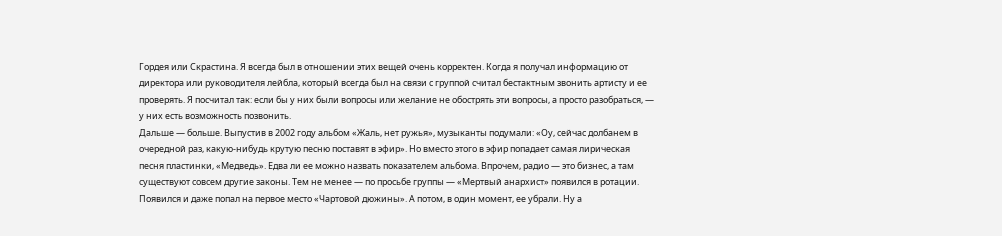Гордея или Скрастина. Я всегда был в отношении этих вещей очень корректен. Когда я получал информацию от директора или руководителя лейбла, который всегда был на связи с группой считал бестактным звонить артисту и ее проверять. Я посчитал так: если бы у них были вопросы или желание не обострять эти вопросы, а просто разобраться, — у них есть возможность позвонить.
Дальше — больше. Выпустив в 2002 году альбом «Жаль, нет ружья», музыканты подумали: «Оу, сейчас долбанем в очередной раз, какую-нибудь крутую песню поставят в эфир». Но вместо этого в эфир попадает самая лирическая песня пластинки, «Медведь». Едва ли ее можно назвать показателем альбома. Впрочем, радио — это бизнес, а там существуют совсем другие законы. Тем не менее — по просьбе группы — «Мертвый анархист» появился в ротации. Появился и даже попал на первое место «Чартовой дюжины». А потом, в один момент, ее убрали. Ну а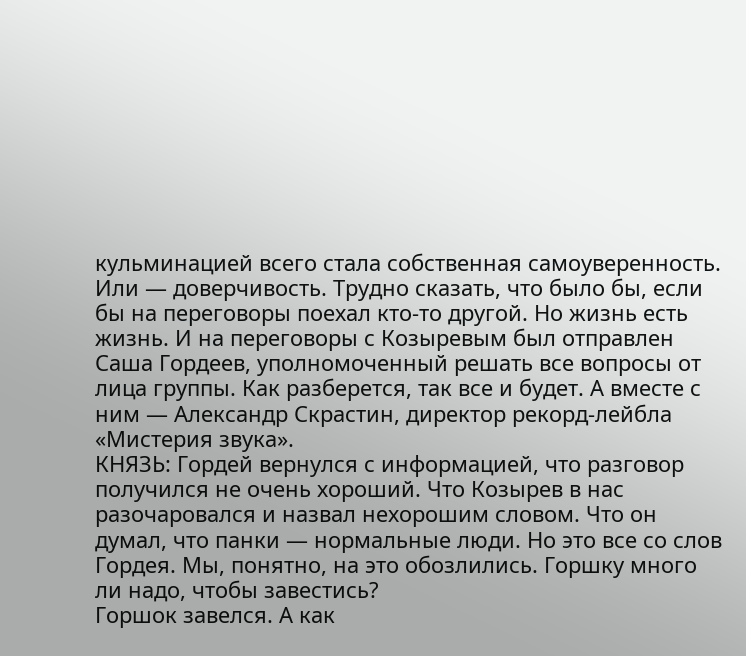кульминацией всего стала собственная самоуверенность. Или — доверчивость. Трудно сказать, что было бы, если бы на переговоры поехал кто-то другой. Но жизнь есть жизнь. И на переговоры с Козыревым был отправлен Саша Гордеев, уполномоченный решать все вопросы от лица группы. Как разберется, так все и будет. А вместе с ним — Александр Скрастин, директор рекорд-лейбла «Мистерия звука».
КНЯЗЬ: Гордей вернулся с информацией, что разговор получился не очень хороший. Что Козырев в нас разочаровался и назвал нехорошим словом. Что он думал, что панки — нормальные люди. Но это все со слов Гордея. Мы, понятно, на это обозлились. Горшку много ли надо, чтобы завестись?
Горшок завелся. А как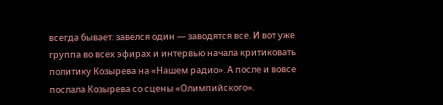всегда бывает: завелся один — заводятся все. И вот уже группа во всех эфирах и интервью начала критиковать политику Козырева на «Нашем радио». А после и вовсе послала Козырева со сцены «Олимпийского».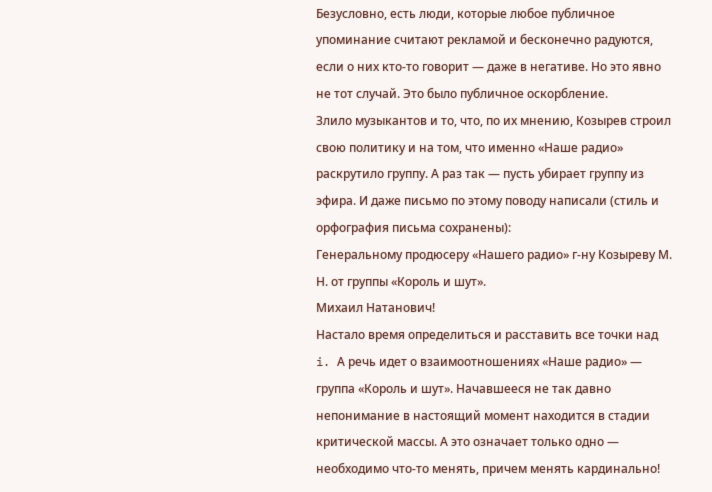Безусловно, есть люди, которые любое публичное упоминание считают рекламой и бесконечно радуются, если о них кто-то говорит — даже в негативе. Но это явно не тот случай. Это было публичное оскорбление.
Злило музыкантов и то, что, по их мнению, Козырев строил свою политику и на том, что именно «Наше радио» раскрутило группу. А раз так — пусть убирает группу из эфира. И даже письмо по этому поводу написали (стиль и орфография письма сохранены):
Генеральному продюсеру «Нашего радио» г-ну Козыреву М. Н. от группы «Король и шут».
Михаил Натанович!
Настало время определиться и расставить все точки над i. А речь идет о взаимоотношениях «Наше радио» — группа «Король и шут». Начавшееся не так давно непонимание в настоящий момент находится в стадии критической массы. А это означает только одно — необходимо что-то менять, причем менять кардинально!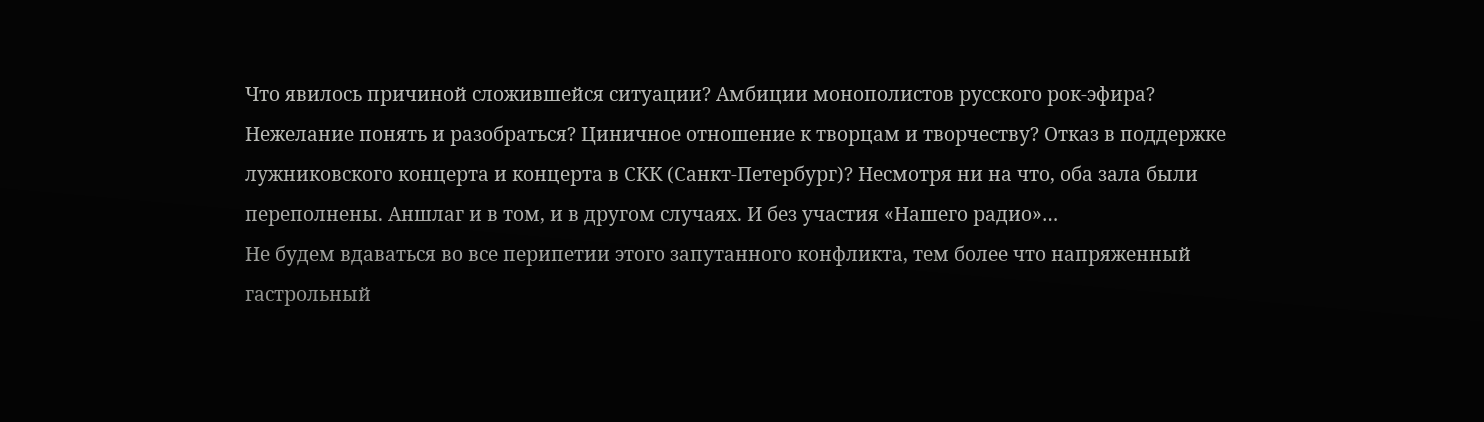Что явилось причиной сложившейся ситуации? Амбиции монополистов русского рок-эфира? Нежелание понять и разобраться? Циничное отношение к творцам и творчеству? Отказ в поддержке лужниковского концерта и концерта в СКК (Санкт-Петербург)? Несмотря ни на что, оба зала были переполнены. Аншлаг и в том, и в другом случаях. И без участия «Нашего радио»…
Не будем вдаваться во все перипетии этого запутанного конфликта, тем более что напряженный гастрольный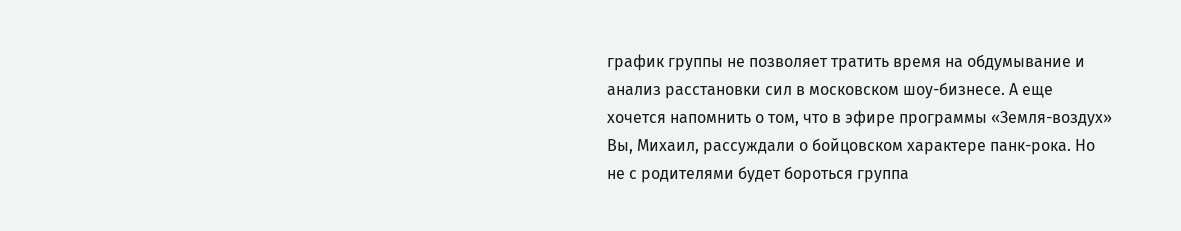график группы не позволяет тратить время на обдумывание и анализ расстановки сил в московском шоу-бизнесе. А еще хочется напомнить о том, что в эфире программы «Земля-воздух» Вы, Михаил, рассуждали о бойцовском характере панк-рока. Но не с родителями будет бороться группа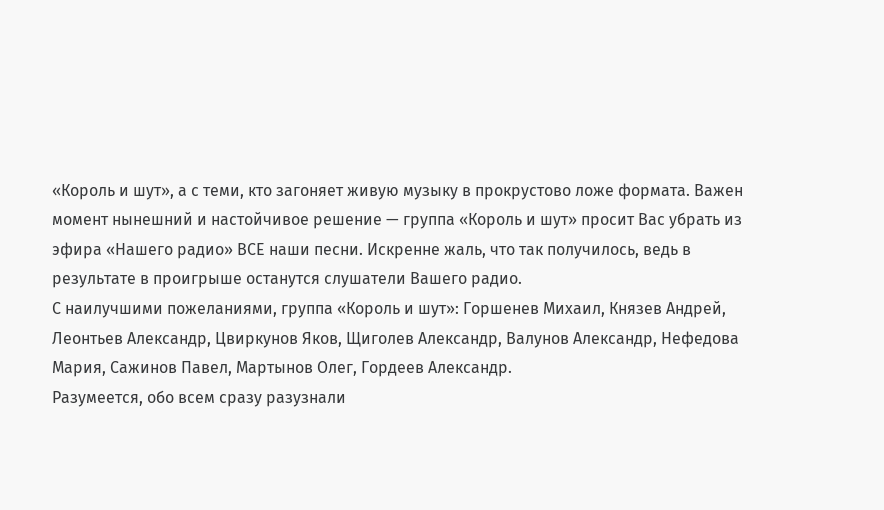«Король и шут», а с теми, кто загоняет живую музыку в прокрустово ложе формата. Важен момент нынешний и настойчивое решение — группа «Король и шут» просит Вас убрать из эфира «Нашего радио» ВСЕ наши песни. Искренне жаль, что так получилось, ведь в результате в проигрыше останутся слушатели Вашего радио.
С наилучшими пожеланиями, группа «Король и шут»: Горшенев Михаил, Князев Андрей, Леонтьев Александр, Цвиркунов Яков, Щиголев Александр, Валунов Александр, Нефедова Мария, Сажинов Павел, Мартынов Олег, Гордеев Александр.
Разумеется, обо всем сразу разузнали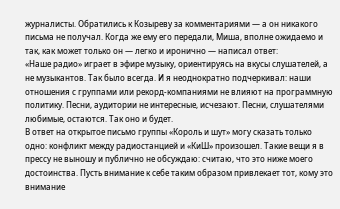журналисты. Обратились к Козыреву за комментариями — а он никакого письма не получал. Когда же ему его передали, Миша, вполне ожидаемо и так, как может только он — легко и иронично — написал ответ:
«Наше радио» играет в эфире музыку, ориентируясь на вкусы слушателей, а не музыкантов. Так было всегда. И я неоднократно подчеркивал: наши отношения с группами или рекорд-компаниями не влияют на программную политику. Песни, аудитории не интересные, исчезают. Песни, слушателями любимые, остаются. Так оно и будет.
В ответ на открытое письмо группы «Король и шут» могу сказать только одно: конфликт между радиостанцией и «КиШ» произошел. Такие вещи я в прессу не выношу и публично не обсуждаю: считаю, что это ниже моего достоинства. Пусть внимание к себе таким образом привлекает тот, кому это внимание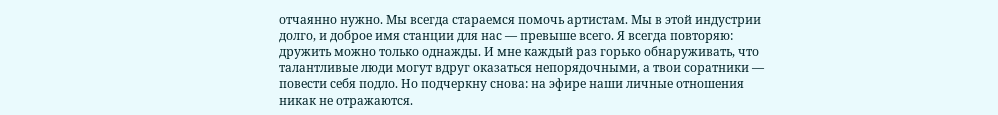отчаянно нужно. Мы всегда стараемся помочь артистам. Мы в этой индустрии долго, и доброе имя станции для нас — превыше всего. Я всегда повторяю: дружить можно только однажды. И мне каждый раз горько обнаруживать, что талантливые люди могут вдруг оказаться непорядочными, а твои соратники — повести себя подло. Но подчеркну снова: на эфире наши личные отношения никак не отражаются.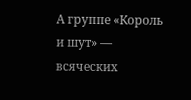А группе «Король и шут» — всяческих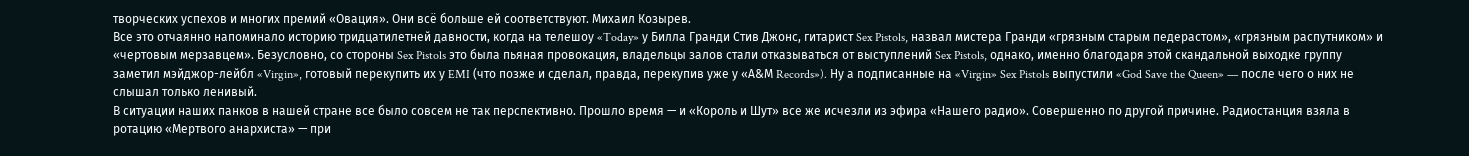творческих успехов и многих премий «Овация». Они всё больше ей соответствуют. Михаил Козырев.
Все это отчаянно напоминало историю тридцатилетней давности, когда на телешоу «Today» у Билла Гранди Стив Джонс, гитарист Sex Pistols, назвал мистера Гранди «грязным старым педерастом», «грязным распутником» и «чертовым мерзавцем». Безусловно, со стороны Sex Pistols это была пьяная провокация, владельцы залов стали отказываться от выступлений Sex Pistols, однако, именно благодаря этой скандальной выходке группу заметил мэйджор-лейбл «Virgin», готовый перекупить их у EMI (что позже и сделал, правда, перекупив уже у «А&М Records»). Ну а подписанные на «Virgin» Sex Pistols выпустили «God Save the Queen» — после чего о них не слышал только ленивый.
В ситуации наших панков в нашей стране все было совсем не так перспективно. Прошло время — и «Король и Шут» все же исчезли из эфира «Нашего радио». Совершенно по другой причине. Радиостанция взяла в ротацию «Мертвого анархиста» — при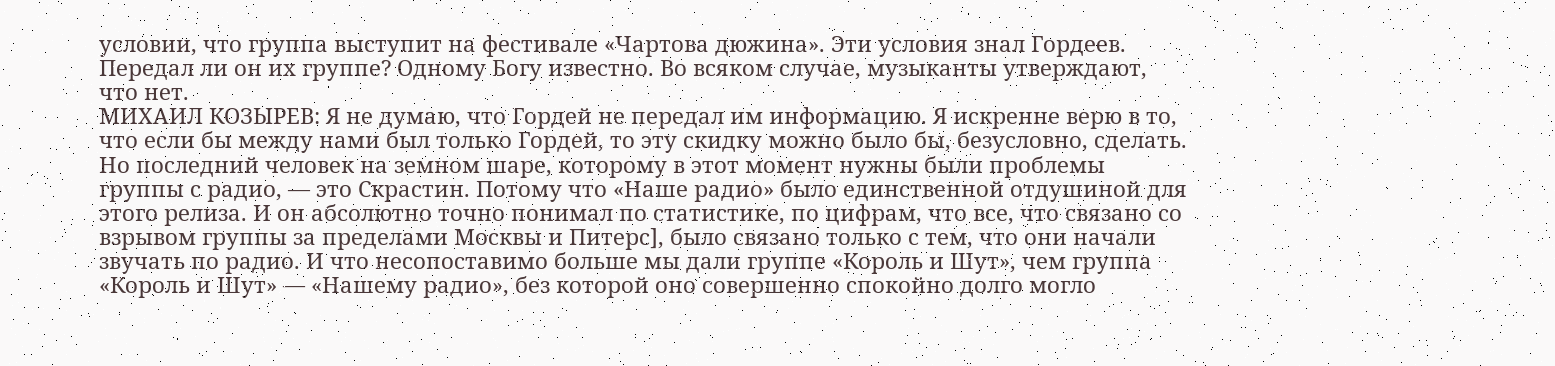условии, что группа выступит на фестивале «Чартова дюжина». Эти условия знал Гордеев. Передал ли он их группе? Одному Богу известно. Во всяком случае, музыканты утверждают, что нет.
МИХАИЛ КОЗЫРЕВ: Я не думаю, что Гордей не передал им информацию. Я искренне верю в то, что если бы между нами был только Гордей, то эту скидку можно было бы, безусловно, сделать. Но последний человек на земном шаре, которому в этот момент нужны были проблемы группы с радио, — это Скрастин. Потому что «Наше радио» было единственной отдушиной для этого релиза. И он абсолютно точно понимал по статистике, по цифрам, что все, что связано со взрывом группы за пределами Москвы и Питерс], было связано только с тем, что они начали звучать по радио. И что несопоставимо больше мы дали группе «Король и Шут», чем группа «Король и Шут» — «Нашему радио», без которой оно совершенно спокойно долго могло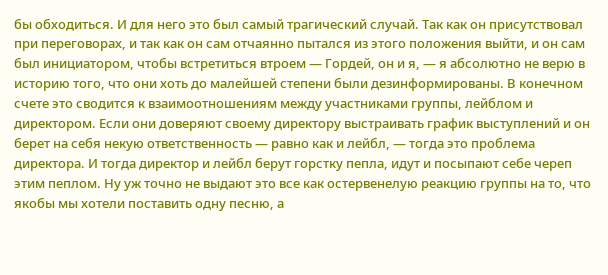бы обходиться. И для него это был самый трагический случай. Так как он присутствовал при переговорах, и так как он сам отчаянно пытался из этого положения выйти, и он сам был инициатором, чтобы встретиться втроем — Гордей, он и я, — я абсолютно не верю в историю того, что они хоть до малейшей степени были дезинформированы. В конечном счете это сводится к взаимоотношениям между участниками группы, лейблом и директором. Если они доверяют своему директору выстраивать график выступлений и он берет на себя некую ответственность — равно как и лейбл, — тогда это проблема директора. И тогда директор и лейбл берут горстку пепла, идут и посыпают себе череп этим пеплом. Ну уж точно не выдают это все как остервенелую реакцию группы на то, что якобы мы хотели поставить одну песню, а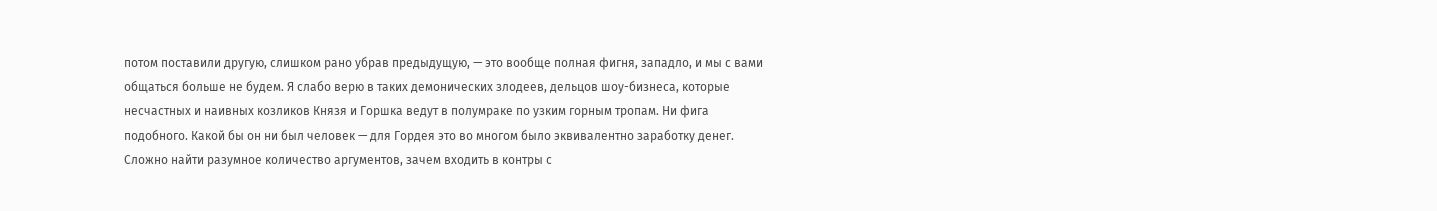потом поставили другую, слишком рано убрав предыдущую, — это вообще полная фигня, западло, и мы с вами общаться больше не будем. Я слабо верю в таких демонических злодеев, дельцов шоу-бизнеса, которые несчастных и наивных козликов Князя и Горшка ведут в полумраке по узким горным тропам. Ни фига подобного. Какой бы он ни был человек — для Гордея это во многом было эквивалентно заработку денег. Сложно найти разумное количество аргументов, зачем входить в контры с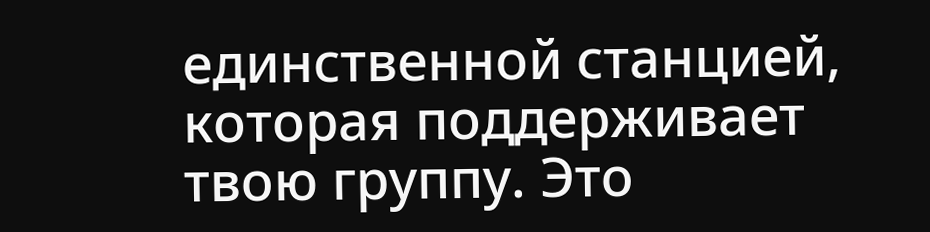единственной станцией, которая поддерживает твою группу. Это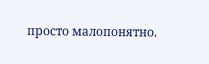просто малопонятно.